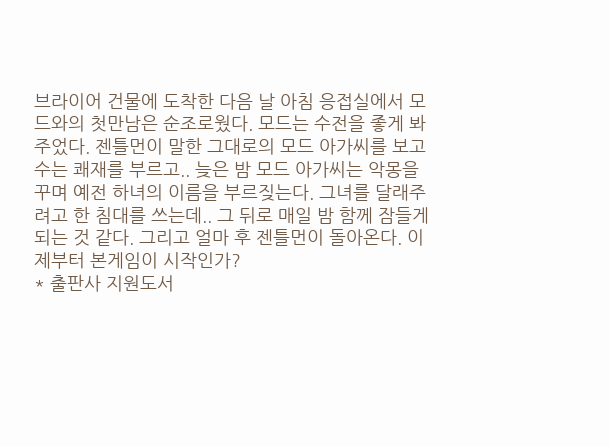브라이어 건물에 도착한 다음 날 아침 응접실에서 모드와의 첫만남은 순조로웠다. 모드는 수전을 좋게 봐주었다. 젠틀먼이 말한 그대로의 모드 아가씨를 보고 수는 쾌재를 부르고.. 늦은 밤 모드 아가씨는 악몽을 꾸며 예전 하녀의 이름을 부르짖는다. 그녀를 달래주려고 한 침대를 쓰는데.. 그 뒤로 매일 밤 함께 잠들게 되는 것 같다. 그리고 얼마 후 젠틀먼이 돌아온다. 이제부터 본게임이 시작인가?
* 출판사 지원도서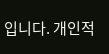입니다. 개인적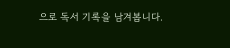으로 독서 기록을 남겨봅니다.